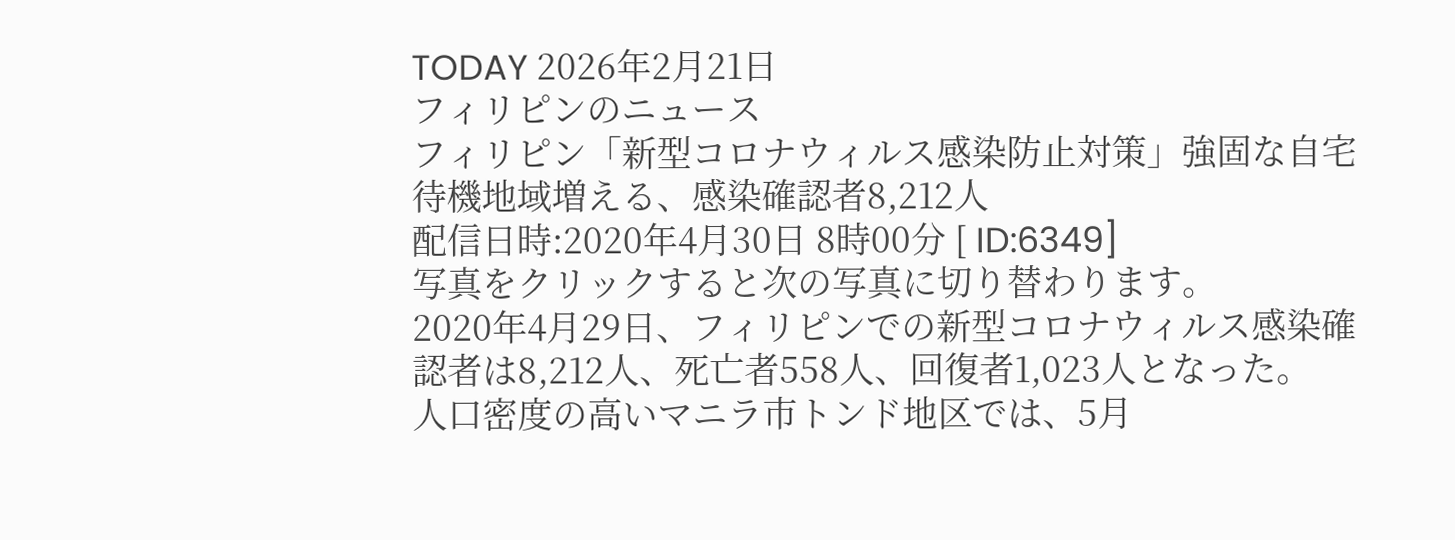TODAY 2026年2月21日
フィリピンのニュース
フィリピン「新型コロナウィルス感染防止対策」強固な自宅待機地域増える、感染確認者8,212人
配信日時:2020年4月30日 8時00分 [ ID:6349]
写真をクリックすると次の写真に切り替わります。
2020年4月29日、フィリピンでの新型コロナウィルス感染確認者は8,212人、死亡者558人、回復者1,023人となった。
人口密度の高いマニラ市トンド地区では、5月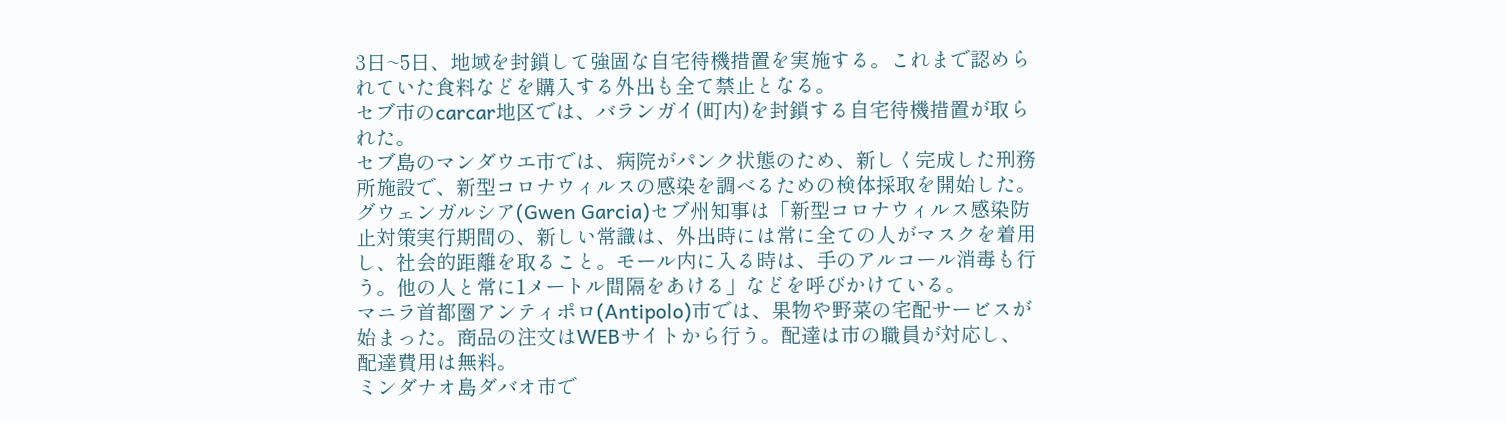3日~5日、地域を封鎖して強固な自宅待機措置を実施する。これまで認められていた食料などを購入する外出も全て禁止となる。
セブ市のcarcar地区では、バランガイ(町内)を封鎖する自宅待機措置が取られた。
セブ島のマンダウエ市では、病院がパンク状態のため、新しく完成した刑務所施設で、新型コロナウィルスの感染を調べるための検体採取を開始した。
グウェンガルシア(Gwen Garcia)セブ州知事は「新型コロナウィルス感染防止対策実行期間の、新しい常識は、外出時には常に全ての人がマスクを着用し、社会的距離を取ること。モール内に入る時は、手のアルコール消毒も行う。他の人と常に1メートル間隔をあける」などを呼びかけている。
マニラ首都圏アンティポロ(Antipolo)市では、果物や野菜の宅配サービスが始まった。商品の注文はWEBサイトから行う。配達は市の職員が対応し、配達費用は無料。
ミンダナオ島ダバオ市で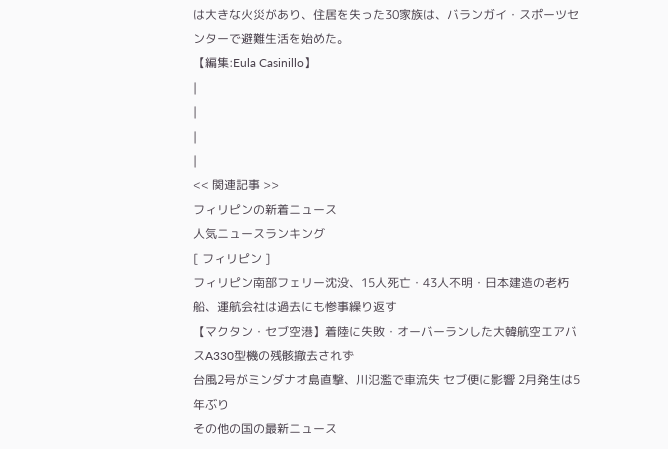は大きな火災があり、住居を失った30家族は、バランガイ・スポーツセンターで避難生活を始めた。
【編集:Eula Casinillo】
|
|
|
|
<< 関連記事 >>
フィリピンの新着ニュース
人気ニュースランキング
[ フィリピン ]
フィリピン南部フェリー沈没、15人死亡・43人不明・日本建造の老朽船、運航会社は過去にも惨事繰り返す
【マクタン・セブ空港】着陸に失敗・オーバーランした大韓航空エアバスA330型機の残骸撤去されず
台風2号がミンダナオ島直撃、川氾濫で車流失 セブ便に影響 2月発生は5年ぶり
その他の国の最新ニュース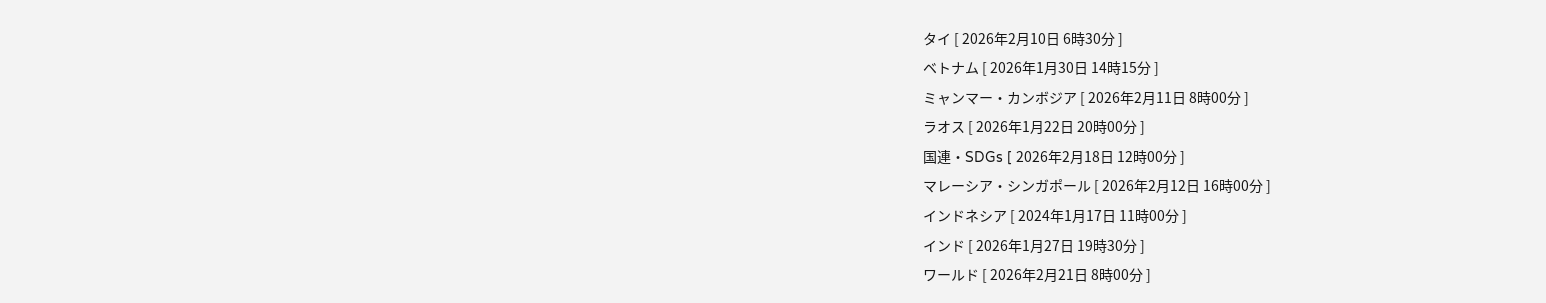タイ [ 2026年2月10日 6時30分 ]
ベトナム [ 2026年1月30日 14時15分 ]
ミャンマー・カンボジア [ 2026年2月11日 8時00分 ]
ラオス [ 2026年1月22日 20時00分 ]
国連・SDGs [ 2026年2月18日 12時00分 ]
マレーシア・シンガポール [ 2026年2月12日 16時00分 ]
インドネシア [ 2024年1月17日 11時00分 ]
インド [ 2026年1月27日 19時30分 ]
ワールド [ 2026年2月21日 8時00分 ]